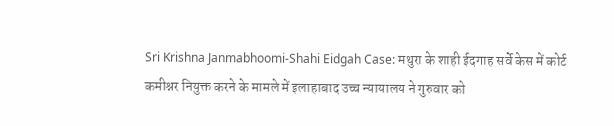Sri Krishna Janmabhoomi-Shahi Eidgah Case: मथुरा के शाही ईदगाह सर्वे केस में कोर्ट कमीश्नर नियुक्त करने के मामले में इलाहाबाद उच्च न्यायालय ने गुरुवार को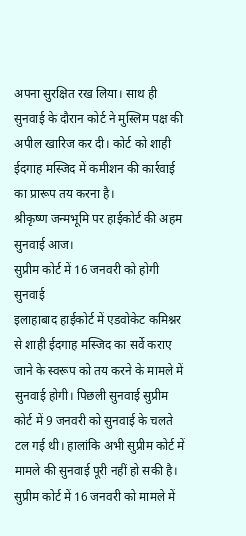अपना सुरक्षित रख लिया। साथ ही सुनवाई के दौरान कोर्ट ने मुस्लिम पक्ष की अपील खारिज कर दी। कोर्ट को शाही ईदगाह मस्जिद में कमीशन की कार्रवाई का प्रारूप तय करना है।
श्रीकृष्ण जन्मभूमि पर हाईकोर्ट की अहम सुनवाई आज।
सुप्रीम कोर्ट में 16 जनवरी को होगी सुनवाई
इलाहाबाद हाईकोर्ट में एडवोकेट कमिश्नर से शाही ईदगाह मस्जिद का सर्वे कराए जाने के स्वरूप को तय करने के मामले में सुनवाई होगी। पिछली सुनवाई सुप्रीम कोर्ट में 9 जनवरी को सुनवाई के चलते टल गई थी। हालांकि अभी सुप्रीम कोर्ट में मामले की सुनवाई पूरी नहीं हो सकी है। सुप्रीम कोर्ट में 16 जनवरी को मामले में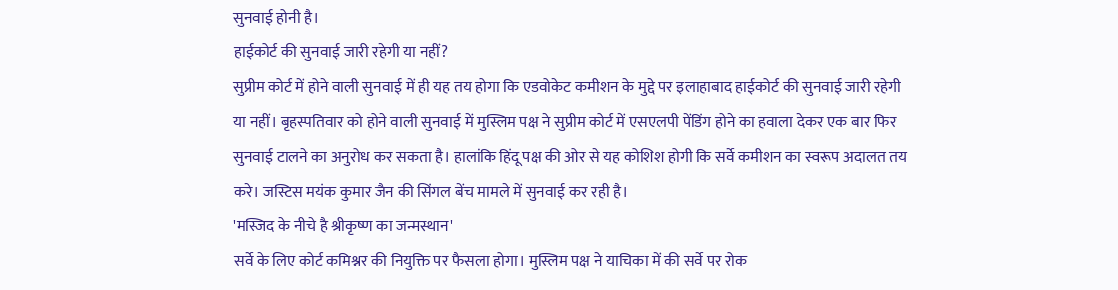सुनवाई होनी है।
हाईकोर्ट की सुनवाई जारी रहेगी या नहीं?
सुप्रीम कोर्ट में होने वाली सुनवाई में ही यह तय होगा कि एडवोकेट कमीशन के मुद्दे पर इलाहाबाद हाईकोर्ट की सुनवाई जारी रहेगी या नहीं। बृहस्पतिवार को होने वाली सुनवाई में मुस्लिम पक्ष ने सुप्रीम कोर्ट में एसएलपी पेंडिंग होने का हवाला देकर एक बार फिर सुनवाई टालने का अनुरोध कर सकता है। हालांकि हिंदू पक्ष की ओर से यह कोशिश होगी कि सर्वे कमीशन का स्वरूप अदालत तय करे। जस्टिस मयंक कुमार जैन की सिंगल बेंच मामले में सुनवाई कर रही है।
'मस्जिद के नीचे है श्रीकृष्ण का जन्मस्थान'
सर्वे के लिए कोर्ट कमिश्नर की नियुक्ति पर फैसला होगा। मुस्लिम पक्ष ने याचिका में की सर्वे पर रोक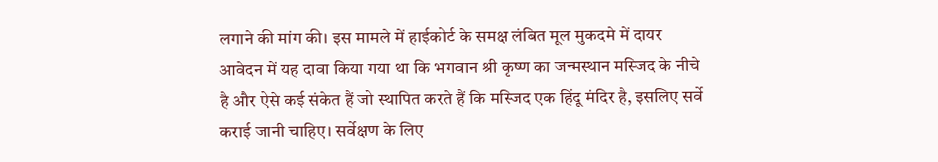लगाने की मांग की। इस मामले में हाईकोर्ट के समक्ष लंबित मूल मुकदमे में दायर आवेदन में यह दावा किया गया था कि भगवान श्री कृष्ण का जन्मस्थान मस्जिद के नीचे है और ऐसे कई संकेत हैं जो स्थापित करते हैं कि मस्जिद एक हिंदू मंदिर है, इसलिए सर्वे कराई जानी चाहिए। सर्वेक्षण के लिए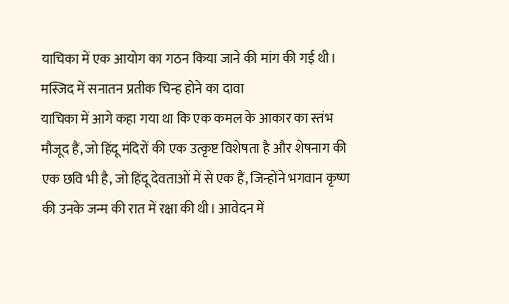याचिका में एक आयोग का गठन किया जाने की मांग की गई थी।
मस्जिद में सनातन प्रतीक चिन्ह होने का दावा
याचिका में आगे कहा गया था कि एक कमल के आकार का स्तंभ मौजूद हैं, जो हिंदू मंदिरों की एक उत्कृष्ट विशेषता है और शेषनाग की एक छवि भी है, जो हिंदू देवताओं में से एक हैं, जिन्होंने भगवान कृष्ण की उनके जन्म की रात में रक्षा की थी। आवेदन में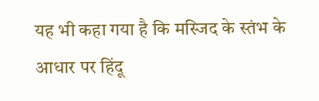यह भी कहा गया है कि मस्जिद के स्तंभ के आधार पर हिंदू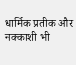धार्मिक प्रतीक और नक्काशी भी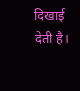दिखाई देती है।